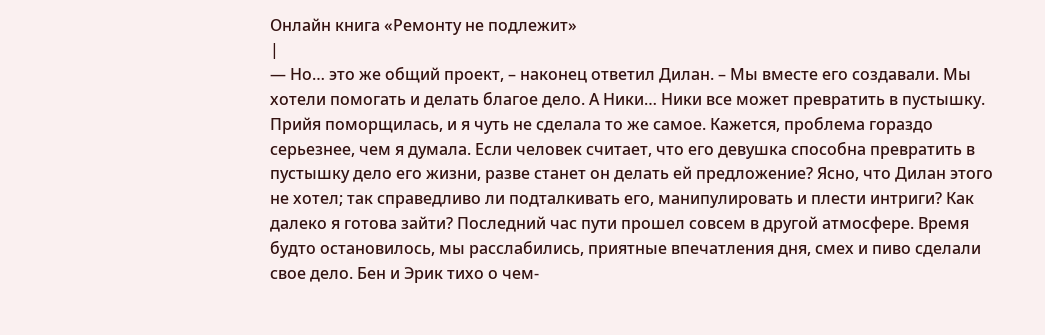Онлайн книга «Ремонту не подлежит»
|
— Но… это же общий проект, – наконец ответил Дилан. – Мы вместе его создавали. Мы хотели помогать и делать благое дело. А Ники… Ники все может превратить в пустышку. Прийя поморщилась, и я чуть не сделала то же самое. Кажется, проблема гораздо серьезнее, чем я думала. Если человек считает, что его девушка способна превратить в пустышку дело его жизни, разве станет он делать ей предложение? Ясно, что Дилан этого не хотел; так справедливо ли подталкивать его, манипулировать и плести интриги? Как далеко я готова зайти? Последний час пути прошел совсем в другой атмосфере. Время будто остановилось, мы расслабились, приятные впечатления дня, смех и пиво сделали свое дело. Бен и Эрик тихо о чем-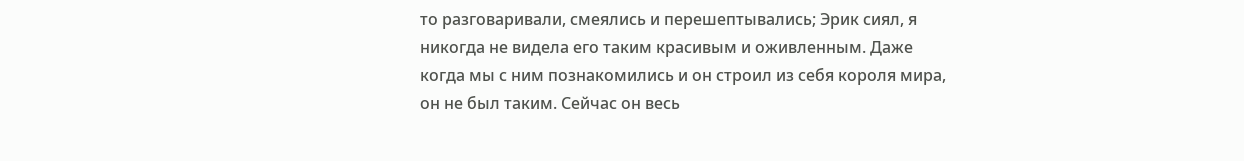то разговаривали, смеялись и перешептывались; Эрик сиял, я никогда не видела его таким красивым и оживленным. Даже когда мы с ним познакомились и он строил из себя короля мира, он не был таким. Сейчас он весь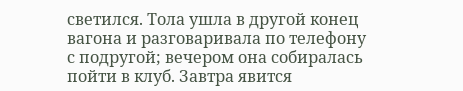светился. Тола ушла в другой конец вагона и разговаривала по телефону с подругой; вечером она собиралась пойти в клуб. Завтра явится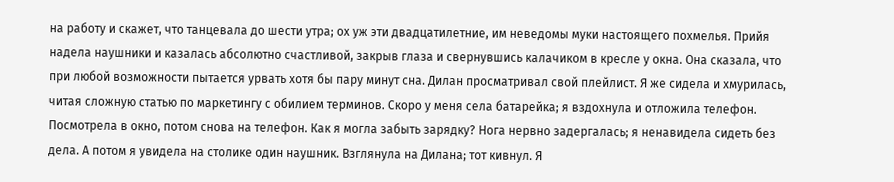на работу и скажет, что танцевала до шести утра; ох уж эти двадцатилетние, им неведомы муки настоящего похмелья. Прийя надела наушники и казалась абсолютно счастливой, закрыв глаза и свернувшись калачиком в кресле у окна. Она сказала, что при любой возможности пытается урвать хотя бы пару минут сна. Дилан просматривал свой плейлист. Я же сидела и хмурилась, читая сложную статью по маркетингу с обилием терминов. Скоро у меня села батарейка; я вздохнула и отложила телефон. Посмотрела в окно, потом снова на телефон. Как я могла забыть зарядку? Нога нервно задергалась; я ненавидела сидеть без дела. А потом я увидела на столике один наушник. Взглянула на Дилана; тот кивнул. Я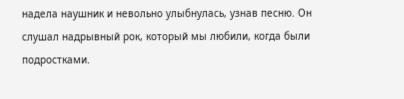надела наушник и невольно улыбнулась, узнав песню. Он слушал надрывный рок, который мы любили, когда были подростками.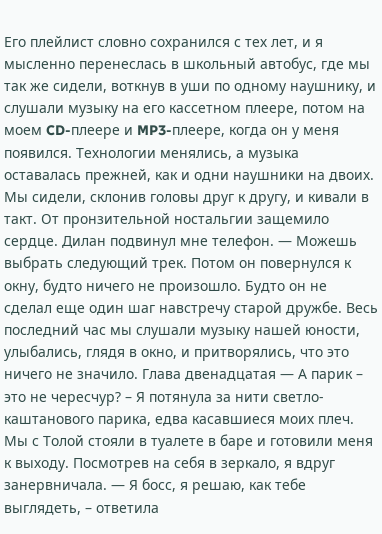Его плейлист словно сохранился с тех лет, и я мысленно перенеслась в школьный автобус, где мы так же сидели, воткнув в уши по одному наушнику, и слушали музыку на его кассетном плеере, потом на моем CD-плеере и MP3-плеере, когда он у меня появился. Технологии менялись, а музыка оставалась прежней, как и одни наушники на двоих. Мы сидели, склонив головы друг к другу, и кивали в такт. От пронзительной ностальгии защемило сердце. Дилан подвинул мне телефон. — Можешь выбрать следующий трек. Потом он повернулся к окну, будто ничего не произошло. Будто он не сделал еще один шаг навстречу старой дружбе. Весь последний час мы слушали музыку нашей юности, улыбались, глядя в окно, и притворялись, что это ничего не значило. Глава двенадцатая — А парик – это не чересчур? – Я потянула за нити светло-каштанового парика, едва касавшиеся моих плеч. Мы с Толой стояли в туалете в баре и готовили меня к выходу. Посмотрев на себя в зеркало, я вдруг занервничала. — Я босс, я решаю, как тебе выглядеть, – ответила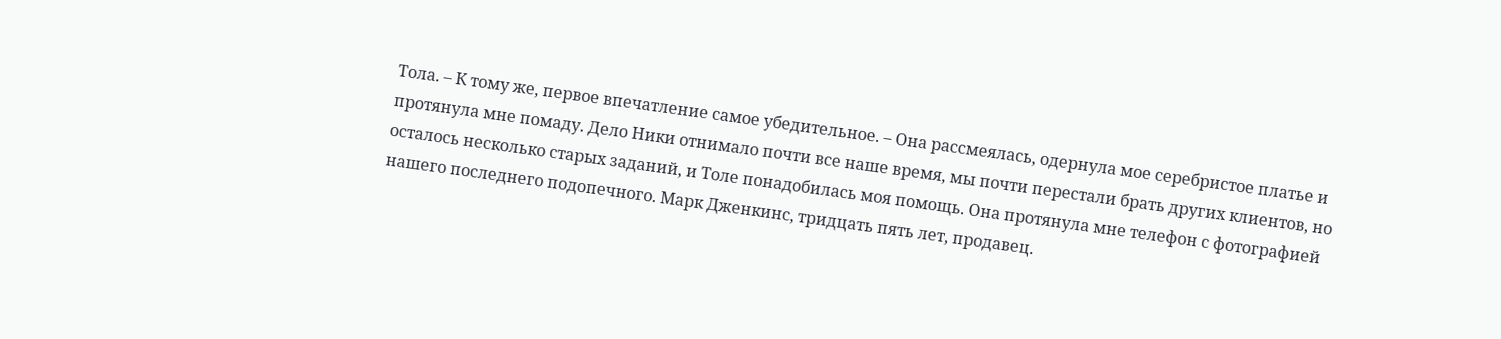Тола. – К тому же, первое впечатление самое убедительное. – Она рассмеялась, одернула мое серебристое платье и протянула мне помаду. Дело Ники отнимало почти все наше время, мы почти перестали брать других клиентов, но осталось несколько старых заданий, и Толе понадобилась моя помощь. Она протянула мне телефон с фотографией нашего последнего подопечного. Марк Дженкинс, тридцать пять лет, продавец.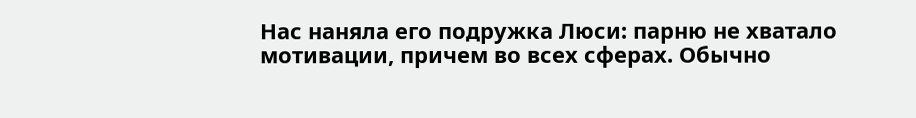Нас наняла его подружка Люси: парню не хватало мотивации, причем во всех сферах. Обычно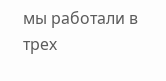мы работали в трех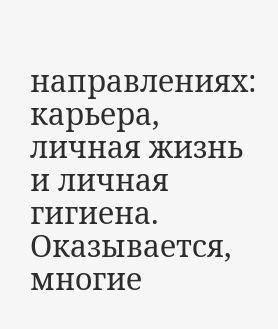направлениях: карьера, личная жизнь и личная гигиена. Оказывается, многие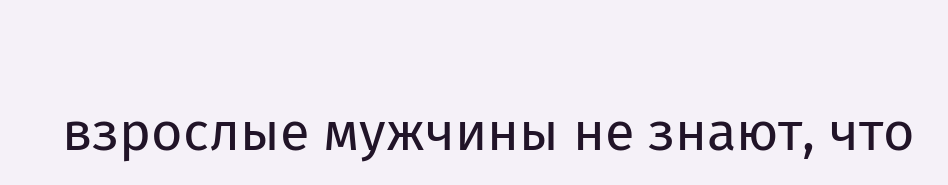взрослые мужчины не знают, что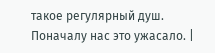такое регулярный душ. Поначалу нас это ужасало. |